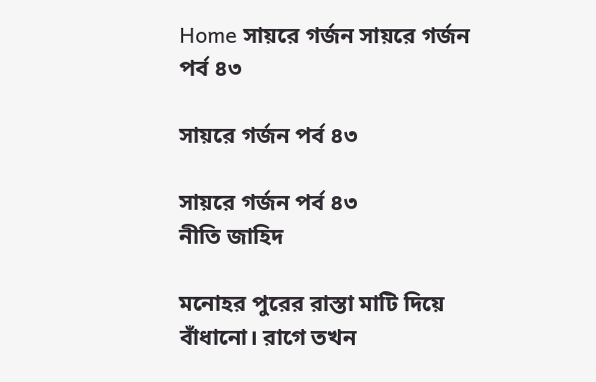Home সায়রে গর্জন সায়রে গর্জন পর্ব ৪৩

সায়রে গর্জন পর্ব ৪৩

সায়রে গর্জন পর্ব ৪৩
নীতি জাহিদ

মনোহর পুরের রাস্তা মাটি দিয়ে বাঁধানো। রাগে তখন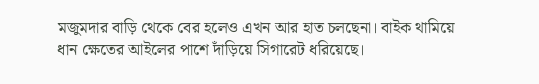মজুমদার বাড়ি থেকে বের হলেও এখন আর হাত চলছেনা। বাইক থামিয়ে ধান ক্ষেতের আইলের পাশে দাঁড়িয়ে সিগারেট ধরিয়েছে।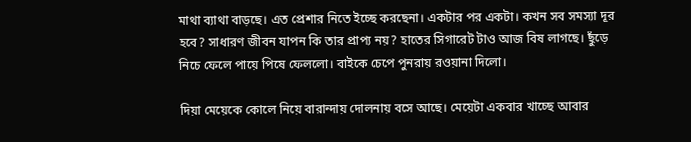মাথা ব্যাথা বাড়ছে। এত প্রেশার নিতে ইচ্ছে করছেনা। একটার পর একটা। কখন সব সমস্যা দূর হবে? সাধারণ জীবন যাপন কি তার প্রাপ্য নয়? হাতের সিগারেট টাও আজ বিষ লাগছে। ছুঁড়ে নিচে ফেলে পায়ে পিষে ফেললো। বাইকে চেপে পুনরায় রওয়ানা দিলো।

দিয়া মেয়েকে কোলে নিয়ে বারান্দায় দোলনায় বসে আছে। মেয়েটা একবার খাচ্ছে আবার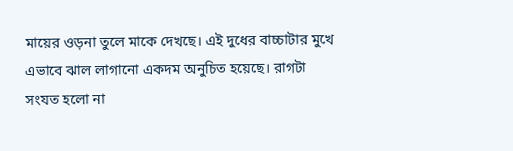মায়ের ওড়না তুলে মাকে দেখছে। এই দুধের বাচ্চাটার মুখে এভাবে ঝাল লাগানো একদম অনুচিত হয়েছে। রাগটা সংযত হলো না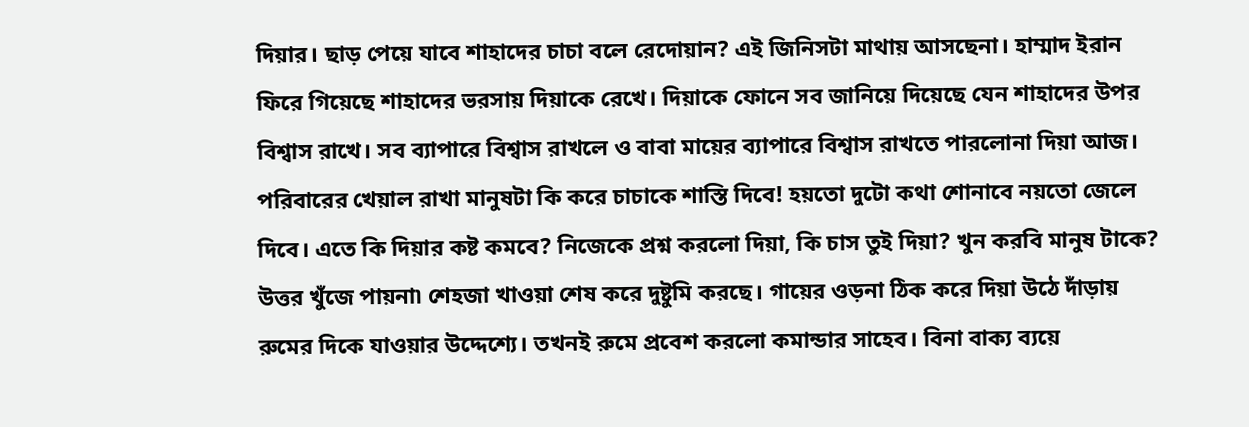দিয়ার। ছাড় পেয়ে যাবে শাহাদের চাচা বলে রেদোয়ান? এই জিনিসটা মাথায় আসছেনা। হাম্মাদ ইরান ফিরে গিয়েছে শাহাদের ভরসায় দিয়াকে রেখে। দিয়াকে ফোনে সব জানিয়ে দিয়েছে যেন শাহাদের উপর বিশ্বাস রাখে। সব ব্যাপারে বিশ্বাস রাখলে ও বাবা মায়ের ব্যাপারে বিশ্বাস রাখতে পারলোনা দিয়া আজ। পরিবারের খেয়াল রাখা মানুষটা কি করে চাচাকে শাস্তি দিবে! হয়তো দুটো কথা শোনাবে নয়তো জেলে দিবে। এতে কি দিয়ার কষ্ট কমবে? নিজেকে প্রশ্ন করলো দিয়া, কি চাস তুই দিয়া? খুন করবি মানুষ টাকে? উত্তর খুঁজে পায়না৷ শেহজা খাওয়া শেষ করে দুষ্টুমি করছে। গায়ের ওড়না ঠিক করে দিয়া উঠে দাঁড়ায় রুমের দিকে যাওয়ার উদ্দেশ্যে। তখনই রুমে প্রবেশ করলো কমান্ডার সাহেব। বিনা বাক্য ব্যয়ে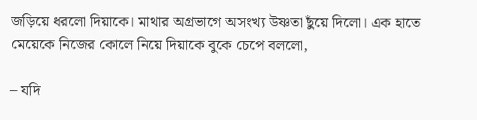জড়িয়ে ধরলো দিয়াকে। মাথার অগ্রভাগে অসংখ্য উষ্ণতা ছুঁয়ে দিলো। এক হাতে মেয়েকে নিজের কোলে নিয়ে দিয়াকে বুকে চেপে বললো,

– যদি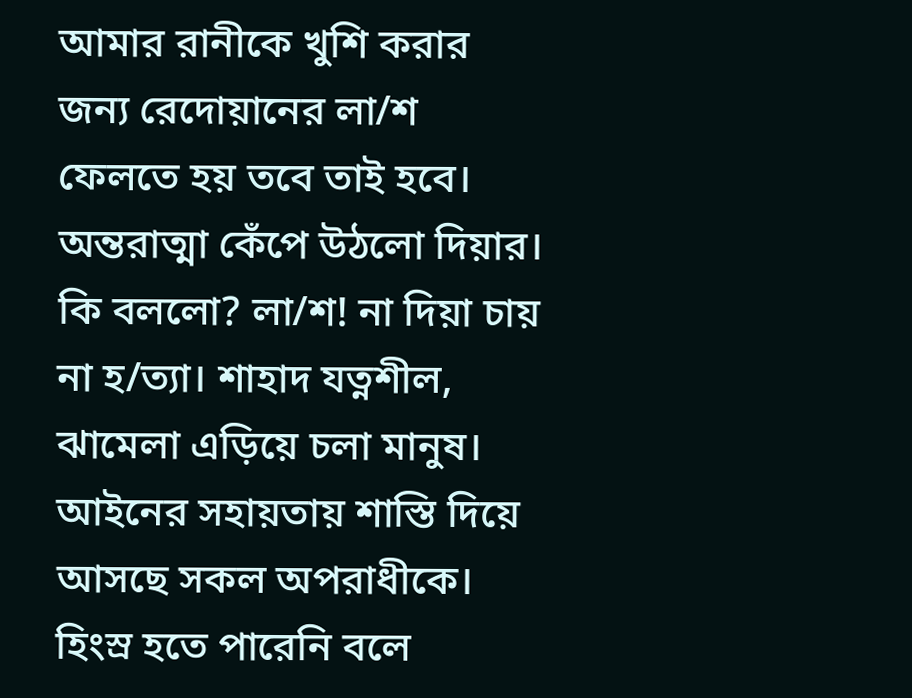আমার রানীকে খুশি করার জন্য রেদোয়ানের লা/শ ফেলতে হয় তবে তাই হবে।
অন্তরাত্মা কেঁপে উঠলো দিয়ার। কি বললো? লা/শ! না দিয়া চায় না হ/ত্যা। শাহাদ যত্নশীল, ঝামেলা এড়িয়ে চলা মানুষ। আইনের সহায়তায় শাস্তি দিয়ে আসছে সকল অপরাধীকে। হিংস্র হতে পারেনি বলে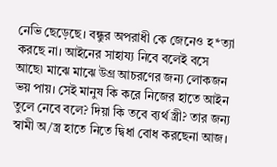নেভি ছেড়েছে। বন্ধুর অপরাধী কে জেনেও হ*ত্যা করছে না। আইনের সাহায্য নিবে বলেই বসে আছে৷ মাঝে মাঝে উগ্র আচরণের জন্য লোকজন ভয় পায়। সেই মানুষ কি করে নিজের হাতে আইন তুলে নেবে বলে? দিয়া কি তবে ব্যর্থ স্ত্রী? তার জন্য স্বামী অ/স্ত্র হাতে নিতে দ্বিধা বোধ করছেনা আজ।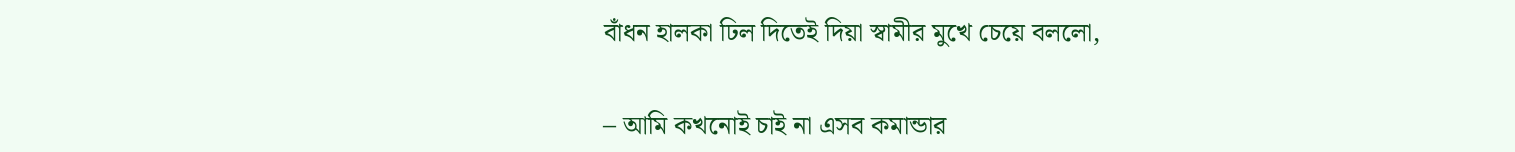বাঁধন হালকা ঢিল দিতেই দিয়া স্বামীর মুখে চেয়ে বললো,

– আমি কখনোই চাই না এসব কমান্ডার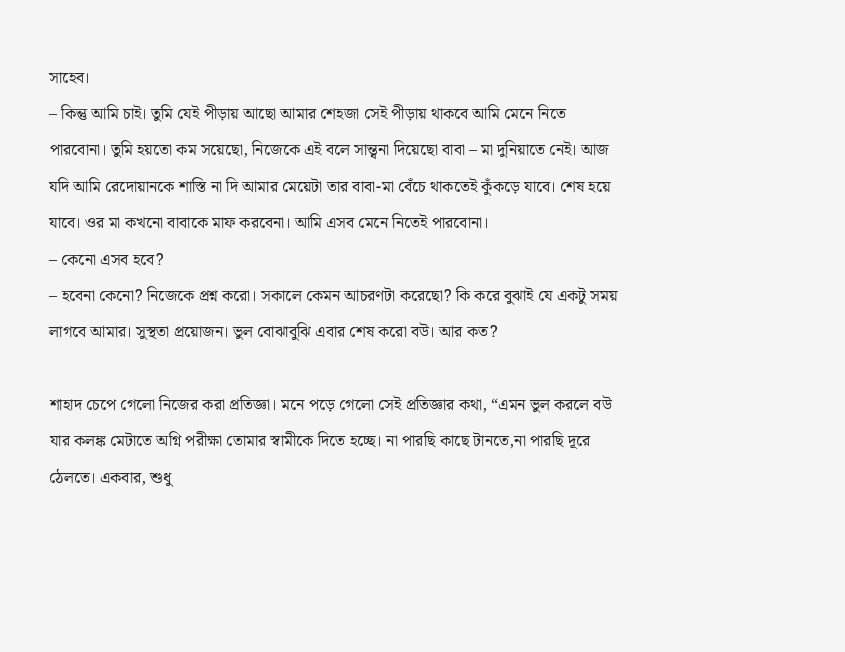সাহেব।
– কিন্তু আমি চাই। তুমি যেই পীড়ায় আছো আমার শেহজা সেই পীড়ায় থাকবে আমি মেনে নিতে পারবোনা। তুমি হয়তো কম সয়েছো, নিজেকে এই বলে সান্ত্বনা দিয়েছো বাবা – মা দুনিয়াতে নেই। আজ যদি আমি রেদোয়ানকে শাস্তি না দি আমার মেয়েটা তার বাবা-মা বেঁচে থাকতেই কুঁকড়ে যাবে। শেষ হয়ে যাবে। ওর মা কখনো বাবাকে মাফ করবেনা। আমি এসব মেনে নিতেই পারবোনা।
– কেনো এসব হবে?
– হবেনা কেনো? নিজেকে প্রশ্ন করো। সকালে কেমন আচরণটা করেছো? কি করে বুঝাই যে একটু সময় লাগবে আমার। সুস্থতা প্রয়োজন। ভুল বোঝাবুঝি এবার শেষ করো বউ। আর কত?

শাহাদ চেপে গেলো নিজের করা প্রতিজ্ঞা। মনে পড়ে গেলো সেই প্রতিজ্ঞার কথা, “এমন ভুল করলে বউ যার কলঙ্ক মেটাতে অগ্নি পরীক্ষা তোমার স্বামীকে দিতে হচ্ছে। না পারছি কাছে টানতে,না পারছি দূরে ঠেলতে। একবার, শুধু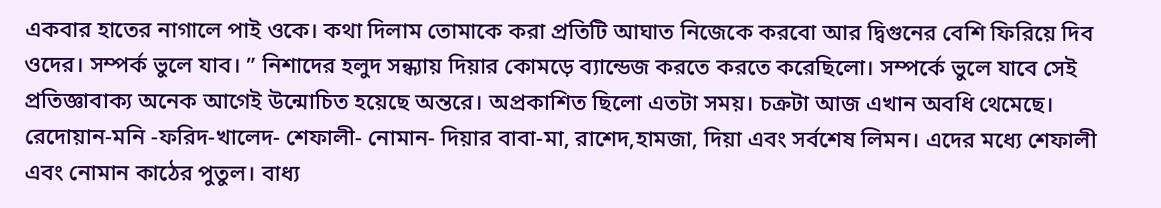একবার হাতের নাগালে পাই ওকে। কথা দিলাম তোমাকে করা প্রতিটি আঘাত নিজেকে করবো আর দ্বিগুনের বেশি ফিরিয়ে দিব ওদের। সম্পর্ক ভুলে যাব। ” নিশাদের হলুদ সন্ধ্যায় দিয়ার কোমড়ে ব্যান্ডেজ করতে করতে করেছিলো। সম্পর্কে ভুলে যাবে সেই প্রতিজ্ঞাবাক্য অনেক আগেই উন্মোচিত হয়েছে অন্তরে। অপ্রকাশিত ছিলো এতটা সময়। চক্রটা আজ এখান অবধি থেমেছে। রেদোয়ান-মনি -ফরিদ-খালেদ- শেফালী- নোমান- দিয়ার বাবা-মা, রাশেদ,হামজা, দিয়া এবং সর্বশেষ লিমন। এদের মধ্যে শেফালী এবং নোমান কাঠের পুতুল। বাধ্য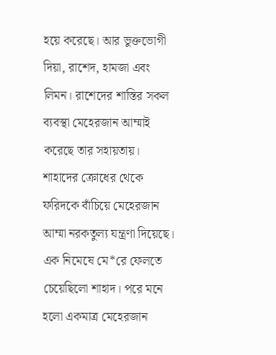হয়ে করেছে। আর ভুক্তভোগী দিয়া, রাশেদ, হামজা এবং লিমন। রাশেদের শাস্তির সকল ব্যবস্থা মেহেরজান আম্মাই করেছে তার সহায়তায়। শাহাদের ক্রোধের থেকে ফরিদকে বাঁচিয়ে মেহেরজান আম্মা নরকতুল্য যন্ত্রণা দিয়েছে। এক নিমেষে মে*রে ফেলতে চেয়েছিলো শাহাদ। পরে মনে হলো একমাত্র মেহেরজান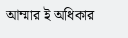আম্মার ই অধিকার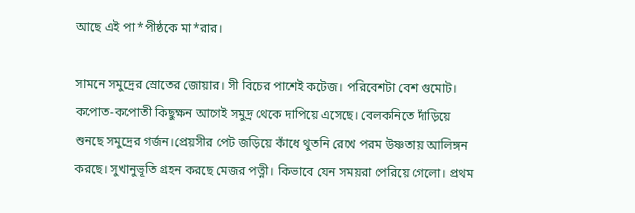আছে এই পা*পীষ্ঠকে মা*রার।

সামনে সমুদ্রের স্রোতের জোয়ার। সী বিচের পাশেই কটেজ। পরিবেশটা বেশ গুমোট। কপোত-কপোতী কিছুক্ষন আগেই সমুদ্র থেকে দাপিয়ে এসেছে। বেলকনিতে দাঁড়িয়ে শুনছে সমুদ্রের গর্জন।প্রেয়সীর পেট জড়িয়ে কাঁধে থুতনি রেখে পরম উষ্ণতায় আলিঙ্গন করছে। সুখানুভূতি গ্রহন করছে মেজর পত্নী। কিভাবে যেন সময়রা পেরিয়ে গেলো। প্রথম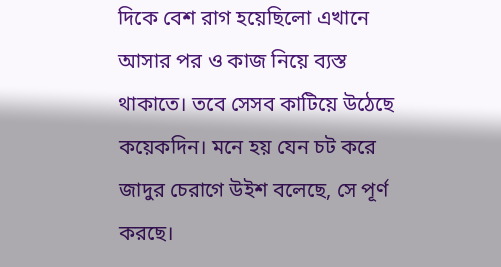দিকে বেশ রাগ হয়েছিলো এখানে আসার পর ও কাজ নিয়ে ব্যস্ত থাকাতে। তবে সেসব কাটিয়ে উঠেছে কয়েকদিন। মনে হয় যেন চট করে জাদুর চেরাগে উইশ বলেছে, সে পূর্ণ করছে।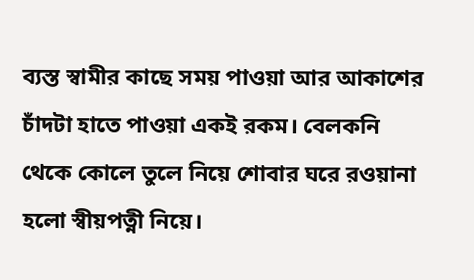ব্যস্ত স্বামীর কাছে সময় পাওয়া আর আকাশের চাঁদটা হাতে পাওয়া একই রকম। বেলকনি থেকে কোলে তুলে নিয়ে শোবার ঘরে রওয়ানা হলো স্বীয়পত্নী নিয়ে।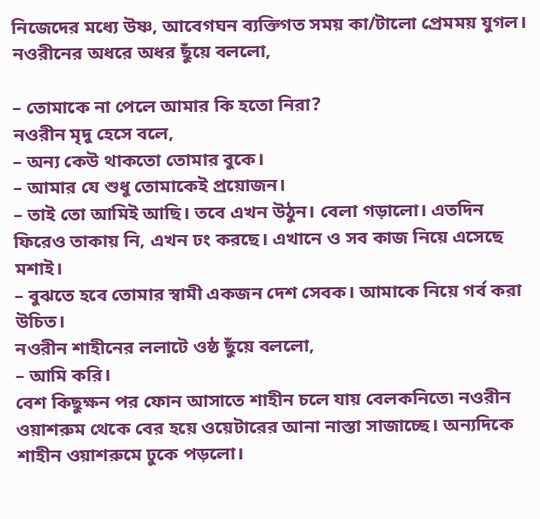নিজেদের মধ্যে উষ্ণ, আবেগঘন ব্যক্তিগত সময় কা/টালো প্রেমময় যুগল। নওরীনের অধরে অধর ছুঁয়ে বললো,

– তোমাকে না পেলে আমার কি হতো নিরা?
নওরীন মৃদু হেসে বলে,
– অন্য কেউ থাকতো তোমার বুকে।
– আমার যে শুধু তোমাকেই প্রয়োজন।
– তাই তো আমিই আছি। তবে এখন উঠুন। বেলা গড়ালো। এতদিন ফিরেও তাকায় নি, এখন ঢং করছে। এখানে ও সব কাজ নিয়ে এসেছে মশাই।
– বুঝতে হবে তোমার স্বামী একজন দেশ সেবক। আমাকে নিয়ে গর্ব করা উচিত।
নওরীন শাহীনের ললাটে ওষ্ঠ ছুঁয়ে বললো,
– আমি করি।
বেশ কিছুক্ষন পর ফোন আসাতে শাহীন চলে যায় বেলকনিতে৷ নওরীন ওয়াশরুম থেকে বের হয়ে ওয়েটারের আনা নাস্তা সাজাচ্ছে। অন্যদিকে শাহীন ওয়াশরুমে ঢুকে পড়লো।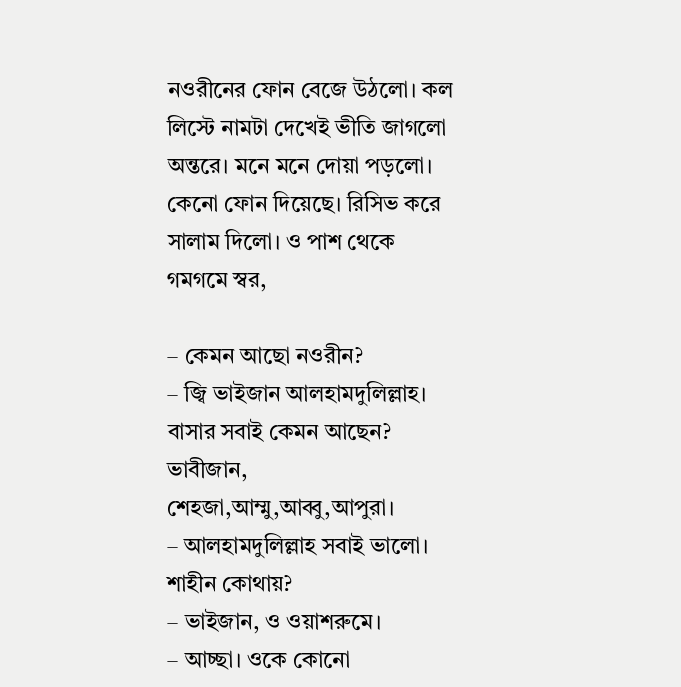নওরীনের ফোন বেজে উঠলো। কল লিস্টে নামটা দেখেই ভীতি জাগলো অন্তরে। মনে মনে দোয়া পড়লো। কেনো ফোন দিয়েছে। রিসিভ করে সালাম দিলো। ও পাশ থেকে গমগমে স্বর,

– কেমন আছো নওরীন?
– জ্বি ভাইজান আলহামদুলিল্লাহ। বাসার সবাই কেমন আছেন? ভাবীজান, শেহজা,আম্মু,আব্বু,আপুরা।
– আলহামদুলিল্লাহ সবাই ভালো। শাহীন কোথায়?
– ভাইজান, ও ওয়াশরুমে।
– আচ্ছা। ওকে কোনো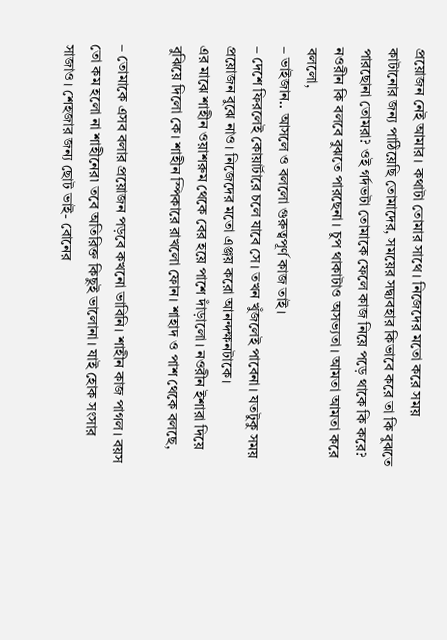প্রয়োজন নেই আমার। কথাটা তোমার সাথে। নিজেদের মতো করে সময় কাটানোর জন্য পাঠিয়েছি তোমাদের, সময়ের সদ্ব্যবহার কিভাবে করে তা কি বুঝতে পারছোনা তোমরা? ওই গর্দভটা তোমাকে ফেলে কাজ নিয়ে পড়ে থাকে কি করে?
নওরীন কি বলবে বুঝতে পারছেনা। চুপ থাকাটাও অসভ্যতা। আমতা আমতা করে বললো,
– ভাইজান.. আসলে ও বললো গুরুত্বপূর্ণ কাজ তাই।
– দেশে ফিরলেই কোয়ার্টারে চলে যাবে সে। তখন খুঁজলেই পাবেনা। যতটুকু সময় প্রয়োজন বুঝে নাও। নিজেদের মতো এঞ্জয় করো আনন্দক্ষনটাকে।
এর মাঝে শাহীন ওয়াশরুম থেকে বের হয়ে পাশে দাঁড়ালো। নওরীন ইশারা দিয়ে বুঝিয়ে দিলো কে। শাহীন স্পিকারে রাখলো ফোন। শাহাদ ও পাশ থেকে বলছে,

– তোমাকে এসব বলার প্রয়োজন পড়বে কখনো ভাবিনি। শাহীন কাজ পাগল। বয়স তো কম হলো না শাহীনের৷ তবে অতিরিক্ত কিছুই ভালোনা। যাই হোক সংসার সাজাও। শেহজার জন্য ছোট ভাই- বোনের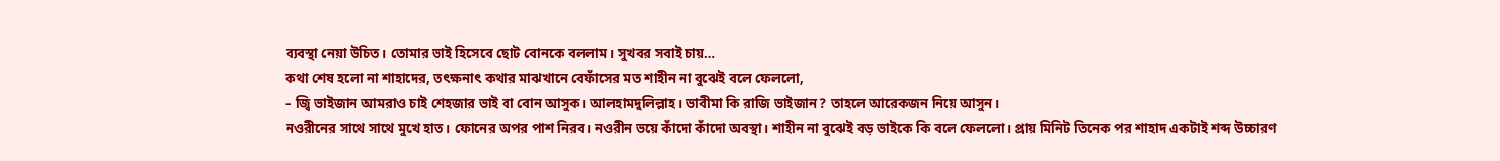ব্যবস্থা নেয়া উচিত। তোমার ভাই হিসেবে ছোট বোনকে বললাম। সুখবর সবাই চায়…
কথা শেষ হলো না শাহাদের, তৎক্ষনাৎ কথার মাঝখানে বেফাঁসের মত শাহীন না বুঝেই বলে ফেললো,
– জ্বি ভাইজান আমরাও চাই শেহজার ভাই বা বোন আসুক। আলহামদুলিল্লাহ। ভাবীমা কি রাজি ভাইজান? তাহলে আরেকজন নিয়ে আসুন।
নওরীনের সাথে সাথে মুখে হাত। ফোনের অপর পাশ নিরব। নওরীন ভয়ে কাঁদো কাঁদো অবস্থা। শাহীন না বুঝেই বড় ভাইকে কি বলে ফেললো। প্রায় মিনিট তিনেক পর শাহাদ একটাই শব্দ উচ্চারণ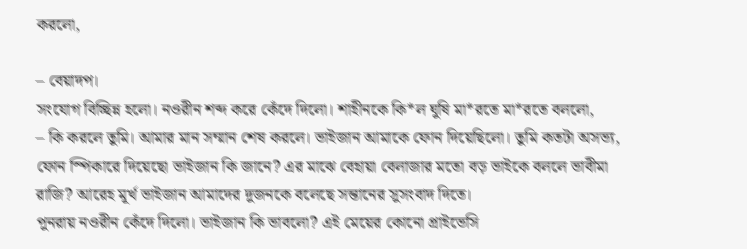করলো,

– বেয়াদপ।
সংযোগ বিচ্ছিন্ন হলো। নওরীন শব্দ করে কেঁদে দিলো। শাহীনকে কি*ল ঘুষি মা*রতে মা*রতে বললো,
– কি করলে তুমি। আমার মান সম্মান শেষ করলে। ভাইজান আমাকে ফোন দিয়েছিলো। তুমি কতটা অসভ্য, ফোন স্পিকারে দিয়েছো ভাইজান কি জানে? এর মাঝে বেহায়া বেলাজার মতো বড় ভাইকে বললে ভাবীমা রাজি? আরেহ মূর্খ ভাইজান আমাদের দুজনকে বলেছে সন্তানের সুসংবাদ দিতে।
পুনরায় নওরীন কেঁদে দিলো। ভাইজান কি ভাবলো? এই মেয়ের কোনো প্রাইভেসি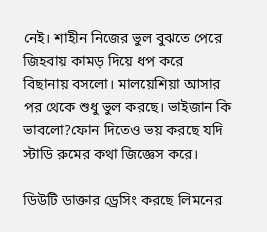নেই। শাহীন নিজের ভুল বুঝতে পেরে জিহবায় কামড় দিয়ে ধপ করে বিছানায় বসলো। মালয়েশিয়া আসার পর থেকে শুধু ভুল করছে। ভাইজান কি ভাবলো?ফোন দিতেও ভয় করছে যদি স্টাডি রুমের কথা জিজ্ঞেস করে।

ডিউটি ডাক্তার ড্রেসিং করছে লিমনের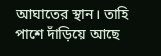আঘাতের স্থান। তাহি পাশে দাঁড়িয়ে আছে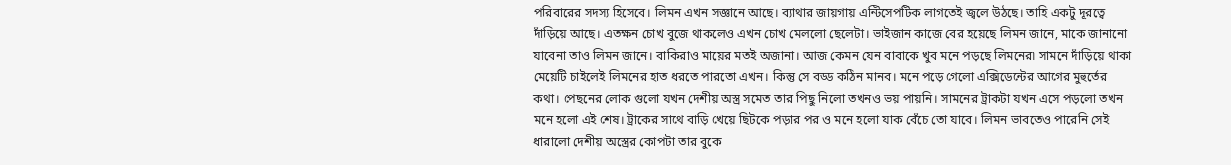পরিবারের সদস্য হিসেবে। লিমন এখন সজ্ঞানে আছে। ব্যাথার জায়গায় এন্টিসেপটিক লাগতেই জ্বলে উঠছে। তাহি একটু দূরত্বে দাঁড়িয়ে আছে। এতক্ষন চোখ বুজে থাকলেও এখন চোখ মেললো ছেলেটা। ভাইজান কাজে বের হয়েছে লিমন জানে, মাকে জানানো যাবেনা তাও লিমন জানে। বাকিরাও মায়ের মতই অজানা। আজ কেমন যেন বাবাকে খুব মনে পড়ছে লিমনের৷ সামনে দাঁড়িয়ে থাকা মেয়েটি চাইলেই লিমনের হাত ধরতে পারতো এখন। কিন্তু সে বড্ড কঠিন মানব। মনে পড়ে গেলো এক্সিডেন্টের আগের মুহুর্তের কথা। পেছনের লোক গুলো যখন দেশীয় অস্ত্র সমেত তার পিছু নিলো তখনও ভয় পায়নি। সামনের ট্রাকটা যখন এসে পড়লো তখন মনে হলো এই শেষ। ট্রাকের সাথে বাড়ি খেয়ে ছিটকে পড়ার পর ও মনে হলো যাক বেঁচে তো যাবে। লিমন ভাবতেও পারেনি সেই ধারালো দেশীয় অস্ত্রের কোপটা তার বুকে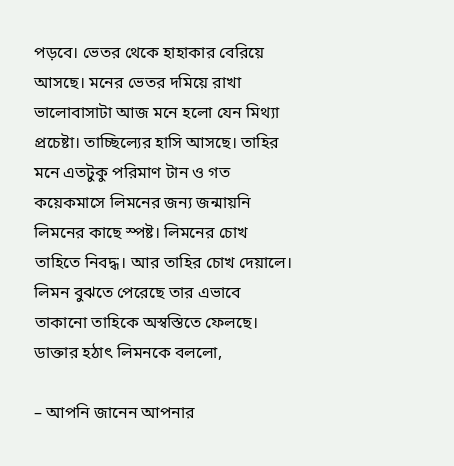পড়বে। ভেতর থেকে হাহাকার বেরিয়ে আসছে। মনের ভেতর দমিয়ে রাখা ভালোবাসাটা আজ মনে হলো যেন মিথ্যা প্রচেষ্টা। তাচ্ছিল্যের হাসি আসছে। তাহির মনে এতটুকু পরিমাণ টান ও গত কয়েকমাসে লিমনের জন্য জন্মায়নি লিমনের কাছে স্পষ্ট। লিমনের চোখ তাহিতে নিবদ্ধ। আর তাহির চোখ দেয়ালে। লিমন বুঝতে পেরেছে তার এভাবে তাকানো তাহিকে অস্বস্তিতে ফেলছে। ডাক্তার হঠাৎ লিমনকে বললো,

– আপনি জানেন আপনার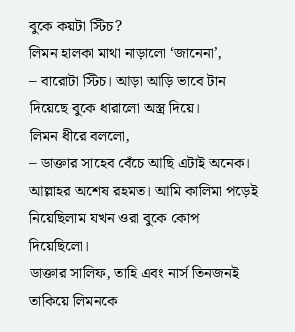বুকে কয়টা স্টিচ?
লিমন হালকা মাথা নাড়ালো ‘জানেনা’,
– বারোটা স্টিচ। আড়া আড়ি ভাবে টান দিয়েছে বুকে ধারালো অস্ত্র দিয়ে।
লিমন ধীরে বললো,
– ডাক্তার সাহেব বেঁচে আছি এটাই অনেক। আল্লাহর অশেষ রহমত। আমি কালিমা পড়েই নিয়েছিলাম যখন ওরা বুকে কোপ দিয়েছিলো।
ডাক্তার সালিফ, তাহি এবং নার্স তিনজনই তাকিয়ে লিমনকে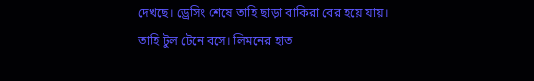দেখছে। ড্রেসিং শেষে তাহি ছাড়া বাকিরা বের হয়ে যায়। তাহি টুল টেনে বসে। লিমনের হাত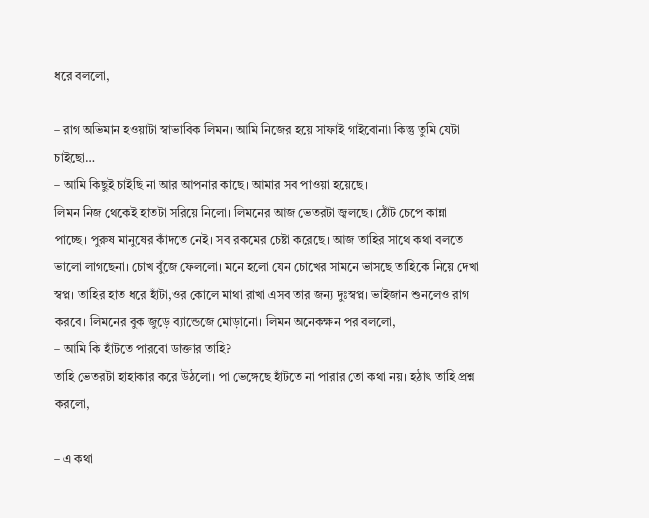ধরে বললো,

– রাগ অভিমান হওয়াটা স্বাভাবিক লিমন। আমি নিজের হয়ে সাফাই গাইবোনা৷ কিন্তু তুমি যেটা চাইছো…
– আমি কিছুই চাইছি না আর আপনার কাছে। আমার সব পাওয়া হয়েছে।
লিমন নিজ থেকেই হাতটা সরিয়ে নিলো। লিমনের আজ ভেতরটা জ্বলছে। ঠোঁট চেপে কান্না পাচ্ছে। পুরুষ মানুষের কাঁদতে নেই। সব রকমের চেষ্টা করেছে। আজ তাহির সাথে কথা বলতে ভালো লাগছেনা। চোখ বুঁজে ফেললো। মনে হলো যেন চোখের সামনে ভাসছে তাহিকে নিয়ে দেখা স্বপ্ন। তাহির হাত ধরে হাঁটা,ওর কোলে মাথা রাখা এসব তার জন্য দুঃস্বপ্ন। ভাইজান শুনলেও রাগ করবে। লিমনের বুক জুড়ে ব্যান্ডেজে মোড়ানো। লিমন অনেকক্ষন পর বললো,
– আমি কি হাঁটতে পারবো ডাক্তার তাহি?
তাহি ভেতরটা হাহাকার করে উঠলো। পা ভেঙ্গেছে হাঁটতে না পারার তো কথা নয়। হঠাৎ তাহি প্রশ্ন করলো,

– এ কথা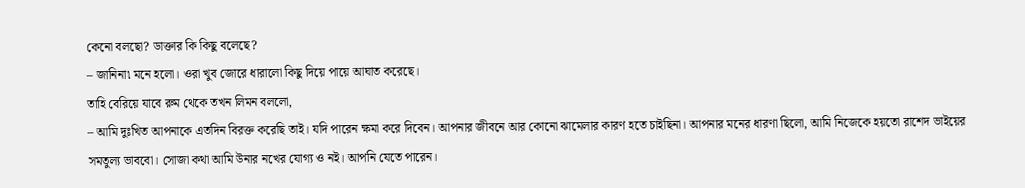কেনো বলছো? ডাক্তার কি কিছু বলেছে?
– জানিনা৷ মনে হলো। ওরা খুব জোরে ধারালো কিছু দিয়ে পায়ে আঘাত করেছে।
তাহি বেরিয়ে যাবে রুম থেকে তখন লিমন বললো,
– আমি দুঃখিত আপনাকে এতদিন বিরক্ত করেছি তাই। যদি পারেন ক্ষমা করে দিবেন। আপনার জীবনে আর কোনো ঝামেলার কারণ হতে চাইছিনা। আপনার মনের ধারণা ছিলো, আমি নিজেকে হয়তো রাশেদ ভাইয়ের সমতুল্য ভাববো। সোজা কথা আমি উনার নখের যোগ্য ও নই। আপনি যেতে পারেন।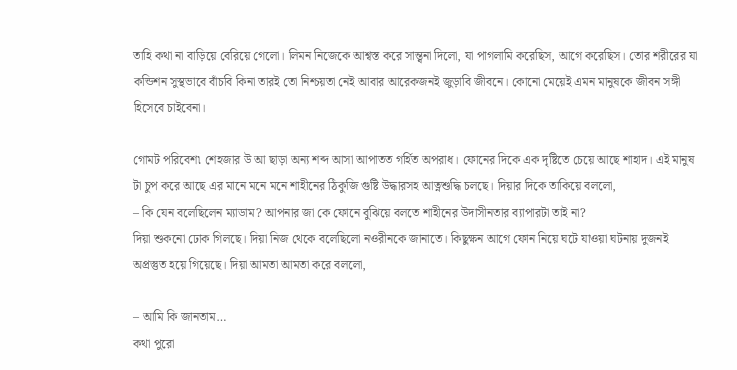তাহি কথা না বাড়িয়ে বেরিয়ে গেলো। লিমন নিজেকে আশ্বস্ত করে সান্ত্বনা দিলো, যা পাগলামি করেছিস, আগে করেছিস। তোর শরীরের যা কন্ডিশন সুস্থভাবে বাঁচবি কিনা তারই তো নিশ্চয়তা নেই আবার আরেকজনই জুড়াবি জীবনে। কোনো মেয়েই এমন মানুষকে জীবন সঙ্গী হিসেবে চাইবেনা।

গোমট পরিবেশ৷ শেহজার উ আ ছাড়া অন্য শব্দ আসা আপাতত গর্হিত অপরাধ। ফোনের দিকে এক দৃষ্টিতে চেয়ে আছে শাহাদ। এই মানুষ টা চুপ করে আছে এর মানে মনে মনে শাহীনের ঠিকুজি গুষ্টি উদ্ধারসহ আত্নশুদ্ধি চলছে। দিয়ার দিকে তাকিয়ে বললো,
– কি যেন বলেছিলেন ম্যাডাম? আপনার জা কে ফোনে বুঝিয়ে বলতে শাহীনের উদাসীনতার ব্যাপারটা তাই না?
দিয়া শুকনো ঢোক গিলছে। দিয়া নিজ থেকে বলেছিলো নওরীনকে জানাতে। কিছুক্ষন আগে ফোন নিয়ে ঘটে যাওয়া ঘটনায় দুজনই অপ্রস্তুত হয়ে গিয়েছে। দিয়া আমতা আমতা করে বললো,

– আমি কি জানতাম…
কথা পুরো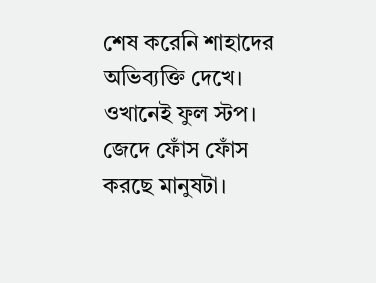শেষ করেনি শাহাদের অভিব্যক্তি দেখে। ওখানেই ফুল স্টপ। জেদে ফোঁস ফোঁস করছে মানুষটা।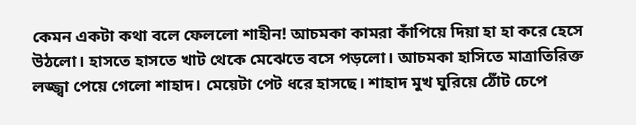কেমন একটা কথা বলে ফেললো শাহীন! আচমকা কামরা কাঁপিয়ে দিয়া হা হা করে হেসে উঠলো। হাসতে হাসতে খাট থেকে মেঝেতে বসে পড়লো। আচমকা হাসিতে মাত্রাতিরিক্ত লজ্জ্বা পেয়ে গেলো শাহাদ। মেয়েটা পেট ধরে হাসছে। শাহাদ মুখ ঘুরিয়ে ঠোঁট চেপে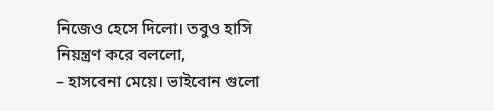নিজেও হেসে দিলো। তবুও হাসি নিয়ন্ত্রণ করে বললো,
– হাসবেনা মেয়ে। ভাইবোন গুলো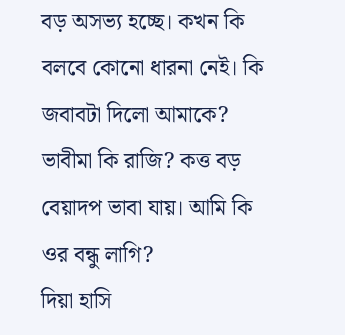বড় অসভ্য হচ্ছে। কখন কি বলবে কোনো ধারনা নেই। কি জবাবটা দিলো আমাকে? ভাবীমা কি রাজি? কত্ত বড় বেয়াদপ ভাবা যায়। আমি কি ওর বন্ধু লাগি?
দিয়া হাসি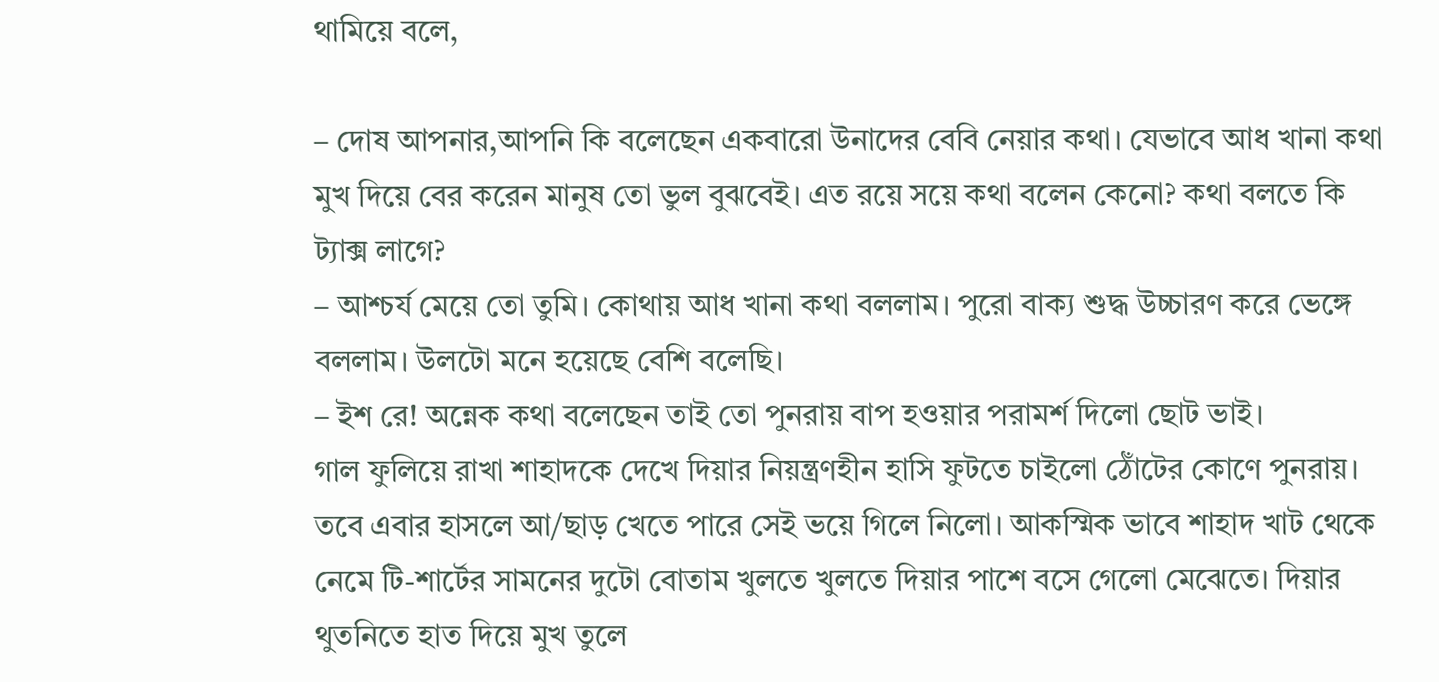থামিয়ে বলে,

– দোষ আপনার,আপনি কি বলেছেন একবারো উনাদের বেবি নেয়ার কথা। যেভাবে আধ খানা কথা মুখ দিয়ে বের করেন মানুষ তো ভুল বুঝবেই। এত রয়ে সয়ে কথা বলেন কেনো? কথা বলতে কি ট্যাক্স লাগে?
– আশ্চর্য মেয়ে তো তুমি। কোথায় আধ খানা কথা বললাম। পুরো বাক্য শুদ্ধ উচ্চারণ করে ভেঙ্গে বললাম। উলটো মনে হয়েছে বেশি বলেছি।
– ইশ রে! অন্নেক কথা বলেছেন তাই তো পুনরায় বাপ হওয়ার পরামর্শ দিলো ছোট ভাই।
গাল ফুলিয়ে রাখা শাহাদকে দেখে দিয়ার নিয়ন্ত্রণহীন হাসি ফুটতে চাইলো ঠোঁটের কোণে পুনরায়। তবে এবার হাসলে আ/ছাড় খেতে পারে সেই ভয়ে গিলে নিলো। আকস্মিক ভাবে শাহাদ খাট থেকে নেমে টি-শার্টের সামনের দুটো বোতাম খুলতে খুলতে দিয়ার পাশে বসে গেলো মেঝেতে। দিয়ার থুতনিতে হাত দিয়ে মুখ তুলে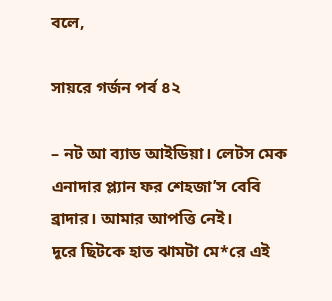বলে,

সায়রে গর্জন পর্ব ৪২

– নট আ ব্যাড আইডিয়া। লেটস মেক এনাদার প্ল্যান ফর শেহজা’স বেবি ব্রাদার। আমার আপত্তি নেই।
দূরে ছিটকে হাত ঝামটা মে*রে এই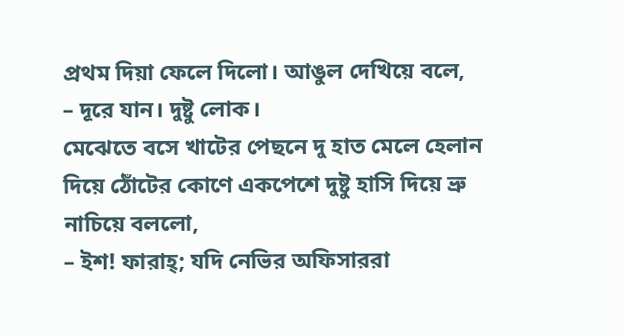প্রথম দিয়া ফেলে দিলো। আঙুল দেখিয়ে বলে,
– দূরে যান। দুষ্টু লোক।
মেঝেতে বসে খাটের পেছনে দু হাত মেলে হেলান দিয়ে ঠোঁটের কোণে একপেশে দুষ্টু হাসি দিয়ে ভ্রু নাচিয়ে বললো,
– ইশ! ফারাহ্; যদি নেভির অফিসাররা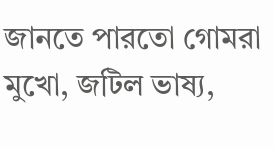জানতে পারতো গোমরা মুখো, জটিল ভাষ্য,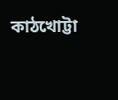কাঠখোট্টা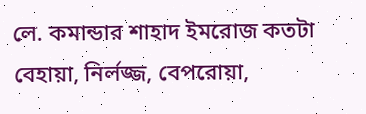লে. কমান্ডার শাহাদ ইমরোজ কতটা বেহায়া, নির্লজ্জ, বেপরোয়া,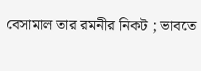বেসামাল তার রমনীর নিকট ; ভাবতে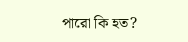পারো কি হত?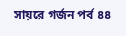সায়রে গর্জন পর্ব ৪৪